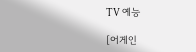TV 예능

[어게인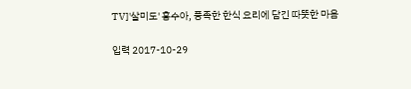TV]'살미도' 홍수아, 풍족한 한식 요리에 담긴 따뜻한 마음

입력 2017-10-29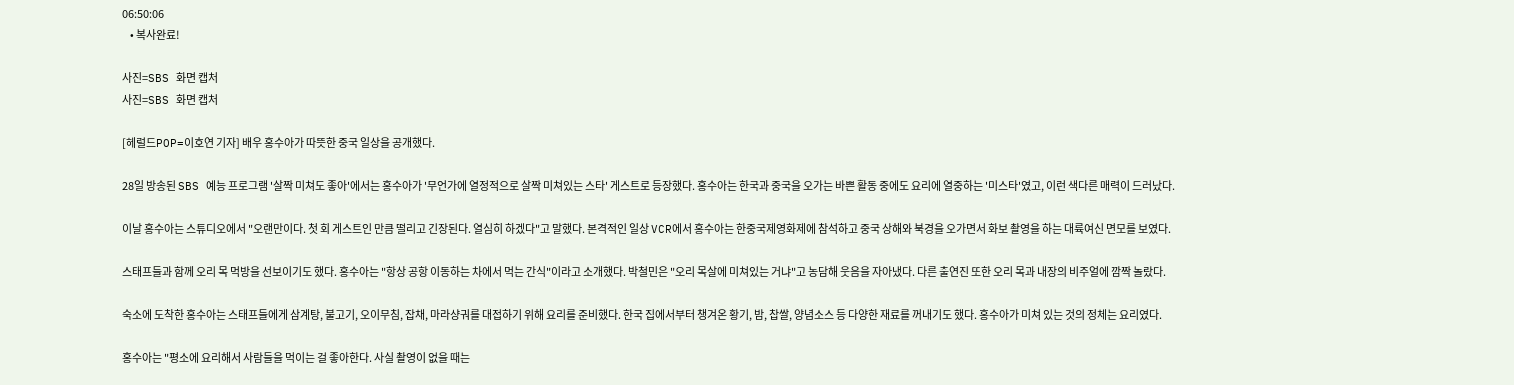06:50:06
    • 복사완료!

사진=SBS 화면 캡처
사진=SBS 화면 캡처

[헤럴드POP=이호연 기자] 배우 홍수아가 따뜻한 중국 일상을 공개했다.

28일 방송된 SBS 예능 프로그램 '살짝 미쳐도 좋아'에서는 홍수아가 '무언가에 열정적으로 살짝 미쳐있는 스타' 게스트로 등장했다. 홍수아는 한국과 중국을 오가는 바쁜 활동 중에도 요리에 열중하는 '미스타'였고, 이런 색다른 매력이 드러났다.

이날 홍수아는 스튜디오에서 "오랜만이다. 첫 회 게스트인 만큼 떨리고 긴장된다. 열심히 하겠다"고 말했다. 본격적인 일상 VCR에서 홍수아는 한중국제영화제에 참석하고 중국 상해와 북경을 오가면서 화보 촬영을 하는 대륙여신 면모를 보였다.

스태프들과 함께 오리 목 먹방을 선보이기도 했다. 홍수아는 "항상 공항 이동하는 차에서 먹는 간식"이라고 소개했다. 박철민은 "오리 목살에 미쳐있는 거냐"고 농담해 웃음을 자아냈다. 다른 출연진 또한 오리 목과 내장의 비주얼에 깜짝 놀랐다.

숙소에 도착한 홍수아는 스태프들에게 삼계탕, 불고기, 오이무침, 잡채, 마라샹궈를 대접하기 위해 요리를 준비했다. 한국 집에서부터 챙겨온 황기, 밤, 찹쌀, 양념소스 등 다양한 재료를 꺼내기도 했다. 홍수아가 미쳐 있는 것의 정체는 요리였다.

홍수아는 "평소에 요리해서 사람들을 먹이는 걸 좋아한다. 사실 촬영이 없을 때는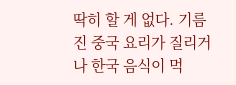딱히 할 게 없다. 기름 진 중국 요리가 질리거나 한국 음식이 먹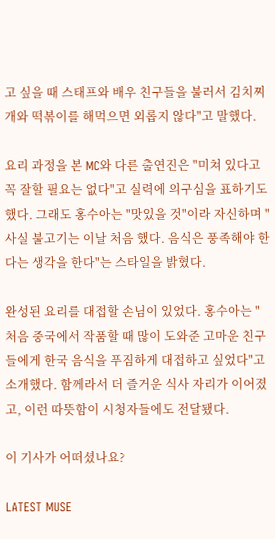고 싶을 때 스태프와 배우 친구들을 불러서 김치찌개와 떡볶이를 해먹으면 외롭지 않다"고 말했다.

요리 과정을 본 MC와 다른 출연진은 "미쳐 있다고 꼭 잘할 필요는 없다"고 실력에 의구심을 표하기도 했다. 그래도 홍수아는 "맛있을 것"이라 자신하며 "사실 불고기는 이날 처음 했다. 음식은 풍족해야 한다는 생각을 한다"는 스타일을 밝혔다.

완성된 요리를 대접할 손님이 있었다. 홍수아는 "처음 중국에서 작품할 때 많이 도와준 고마운 친구들에게 한국 음식을 푸짐하게 대접하고 싶었다"고 소개했다. 함께라서 더 즐거운 식사 자리가 이어졌고, 이런 따뜻함이 시청자들에도 전달됐다.

이 기사가 어떠셨나요?

LATEST MUSE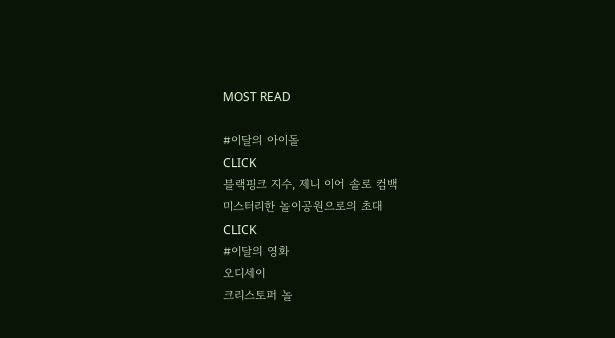MOST READ

#이달의 아이돌
CLICK
블랙핑크 지수, 제니 이어 솔로 컴백
미스터리한 놀이공원으로의 초대
CLICK
#이달의 영화
오디세이
크리스토퍼 놀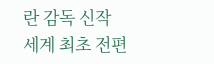란 감독 신작
세계 최초 전편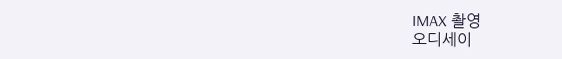IMAX 촬영
오디세이